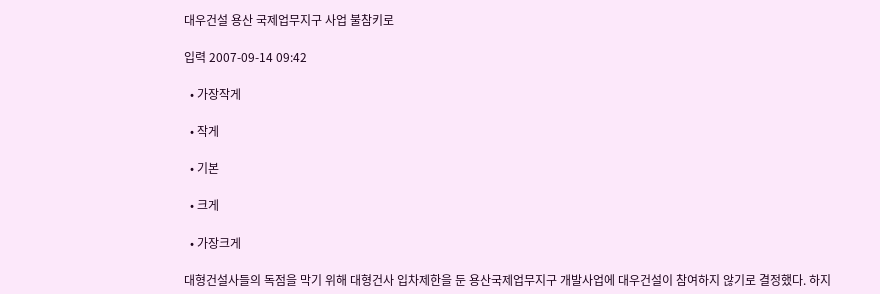대우건설 용산 국제업무지구 사업 불참키로

입력 2007-09-14 09:42

  • 가장작게

  • 작게

  • 기본

  • 크게

  • 가장크게

대형건설사들의 독점을 막기 위해 대형건사 입차제한을 둔 용산국제업무지구 개발사업에 대우건설이 참여하지 않기로 결정했다. 하지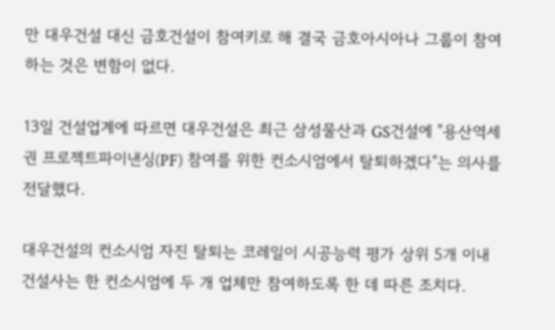만 대우건설 대신 금호건설이 참여키로 해 결국 금호아시아나 그룹이 참여하는 것은 변함이 없다.

13일 건설업계에 따르면 대우건설은 최근 삼성물산과 GS건설에 "용산역세권 프로젝트파이낸싱(PF) 참여를 위한 컨소시엄에서 탈퇴하겠다"는 의사를 전달했다.

대우건설의 컨소시엄 자진 탈퇴는 코레일이 시공능력 평가 상위 5개 이내 건설사는 한 컨소시엄에 두 개 업체만 참여하도록 한 데 따른 조치다.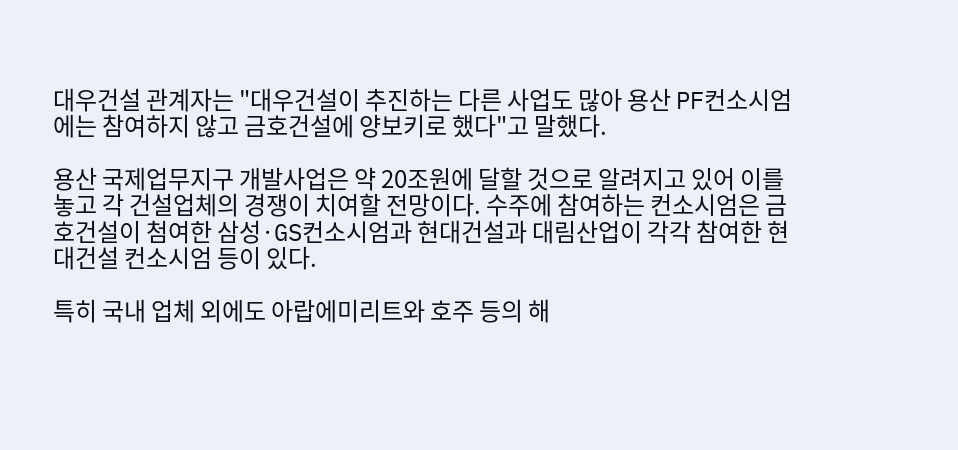대우건설 관계자는 "대우건설이 추진하는 다른 사업도 많아 용산 PF컨소시엄에는 참여하지 않고 금호건설에 양보키로 했다"고 말했다.

용산 국제업무지구 개발사업은 약 20조원에 달할 것으로 알려지고 있어 이를 놓고 각 건설업체의 경쟁이 치여할 전망이다. 수주에 참여하는 컨소시엄은 금호건설이 첨여한 삼성·GS컨소시엄과 현대건설과 대림산업이 각각 참여한 현대건설 컨소시엄 등이 있다.

특히 국내 업체 외에도 아랍에미리트와 호주 등의 해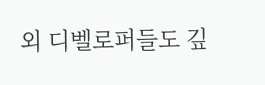외 디벨로퍼들도 깊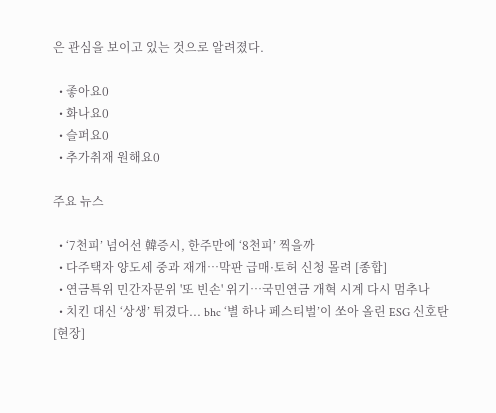은 관심을 보이고 있는 것으로 알려졌다.

  • 좋아요0
  • 화나요0
  • 슬퍼요0
  • 추가취재 원해요0

주요 뉴스

  • ‘7천피’ 넘어선 韓증시, 한주만에 ‘8천피’ 찍을까
  • 다주택자 양도세 중과 재개⋯막판 급매·토허 신청 몰려 [종합]
  • 연금특위 민간자문위 '또 빈손' 위기⋯국민연금 개혁 시계 다시 멈추나
  • 치킨 대신 ‘상생’ 튀겼다... bhc ‘별 하나 페스티벌’이 쏘아 올린 ESG 신호탄 [현장]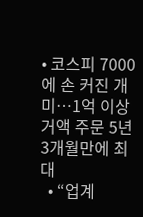• 코스피 7000에 손 커진 개미…1억 이상 거액 주문 5년 3개월만에 최대
  • “업계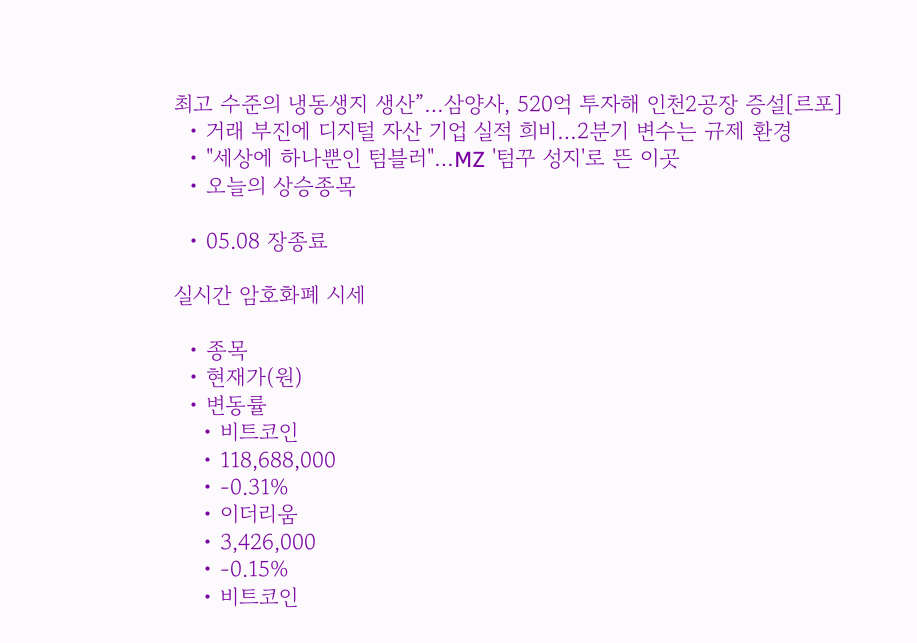최고 수준의 냉동생지 생산”…삼양사, 520억 투자해 인천2공장 증설[르포]
  • 거래 부진에 디지털 자산 기업 실적 희비…2분기 변수는 규제 환경
  • "세상에 하나뿐인 텀블러"…MZ '텀꾸 성지'로 뜬 이곳
  • 오늘의 상승종목

  • 05.08 장종료

실시간 암호화폐 시세

  • 종목
  • 현재가(원)
  • 변동률
    • 비트코인
    • 118,688,000
    • -0.31%
    • 이더리움
    • 3,426,000
    • -0.15%
    • 비트코인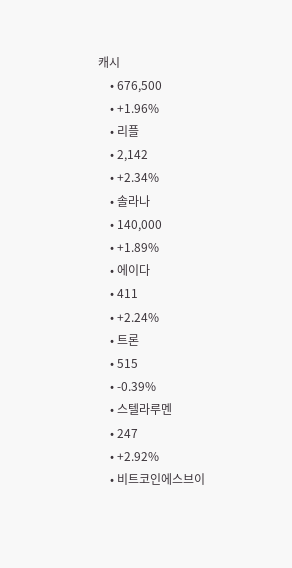캐시
    • 676,500
    • +1.96%
    • 리플
    • 2,142
    • +2.34%
    • 솔라나
    • 140,000
    • +1.89%
    • 에이다
    • 411
    • +2.24%
    • 트론
    • 515
    • -0.39%
    • 스텔라루멘
    • 247
    • +2.92%
    • 비트코인에스브이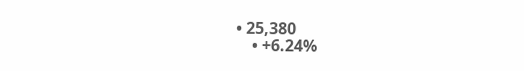• 25,380
    • +6.24%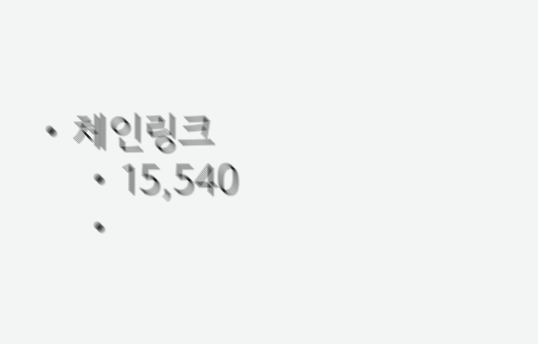• 체인링크
    • 15,540
    •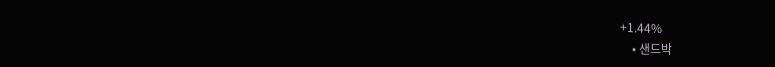+1.44%
    • 샌드박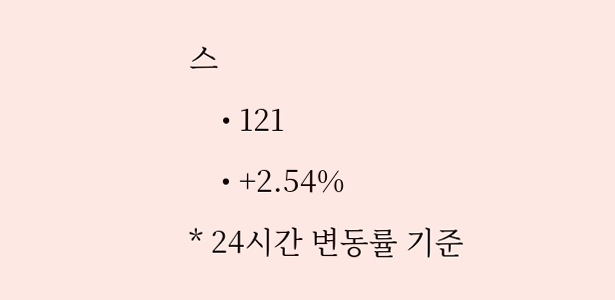스
    • 121
    • +2.54%
* 24시간 변동률 기준